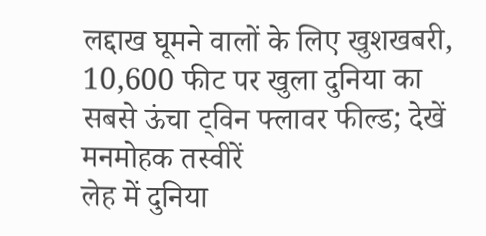लद्दाख घूमने वालों के लिए खुशखबरी, 10,600 फीट पर खुला दुनिया का सबसे ऊंचा ट्विन फ्लावर फील्ड; देखें मनमोहक तस्वीरें
लेह में दुनिया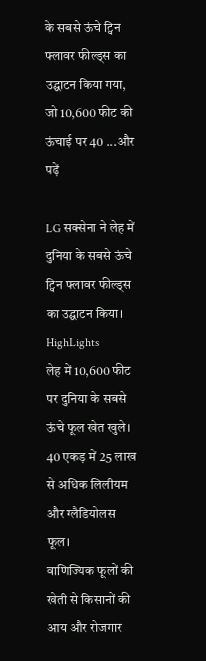के सबसे ऊंचे ट्विन फ्लावर फील्ड्स का उद्घाटन किया गया, जो 10,600 फीट की ऊंचाई पर 40 ...और पढ़ें

LG सक्सेना ने लेह में दुनिया के सबसे ऊंचे ट्विन फ्लावर फील्ड्स का उद्घाटन किया।
HighLights
लेह में 10,600 फीट पर दुनिया के सबसे ऊंचे फूल खेत खुले।
40 एकड़ में 25 लाख से अधिक लिलीयम और ग्लैडियोलस फूल।
वाणिज्यिक फूलों की खेती से किसानों की आय और रोजगार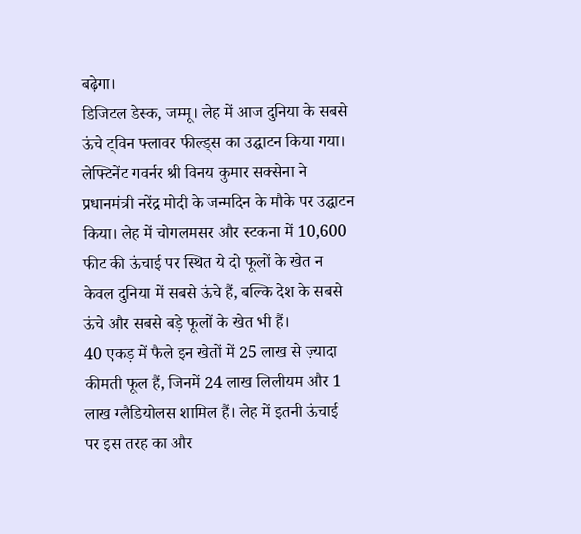बढ़ेगा।
डिजिटल डेस्क, जम्मू। लेह में आज दुनिया के सबसे ऊंचे ट्विन फ्लावर फील्ड्स का उद्घाटन किया गया। लेफ्टिनेंट गवर्नर श्री विनय कुमार सक्सेना ने प्रधानमंत्री नरेंद्र मोदी के जन्मदिन के मौके पर उद्घाटन किया। लेह में चोगलमसर और स्टकना में 10,600 फीट की ऊंचाई पर स्थित ये दो फूलों के खेत न केवल दुनिया में सबसे ऊंचे हैं, बल्कि देश के सबसे ऊंचे और सबसे बड़े फूलों के खेत भी हैं।
40 एकड़ में फैले इन खेतों में 25 लाख से ज़्यादा कीमती फूल हैं, जिनमें 24 लाख लिलीयम और 1 लाख ग्लैडियोलस शामिल हैं। लेह में इतनी ऊंचाई पर इस तरह का और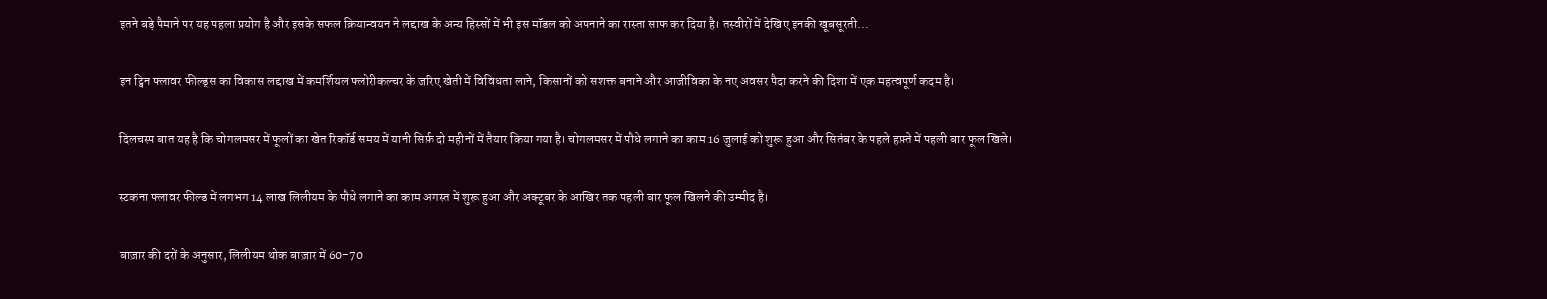इतने बड़े पैमाने पर यह पहला प्रयोग है और इसके सफल क्रियान्वयन ने लद्दाख के अन्य हिस्सों में भी इस मॉडल को अपनाने का रास्ता साफ कर दिया है। तस्वीरों में देखिए इनकी खूबसूरती...

इन ट्विन फ्लावर फील्ड्स का विकास लद्दाख में कमर्शियल फ्लोरीकल्चर के जरिए खेती में विविधता लाने, किसानों को सशक्त बनाने और आजीविका के नए अवसर पैदा करने की दिशा में एक महत्वपूर्ण कदम है।

दिलचस्प बात यह है कि चोगलमसर में फूलों का खेत रिकॉर्ड समय में यानी सिर्फ़ दो महीनों में तैयार किया गया है। चोगलमसर में पौधे लगाने का काम 16 जुलाई को शुरू हुआ और सितंबर के पहले हफ़्ते में पहली बार फूल खिले।

स्टकना फ्लावर फील्ड में लगभग 14 लाख लिलीयम के पौधे लगाने का काम अगस्त में शुरू हुआ और अक्टूबर के आखिर तक पहली बार फूल खिलने की उम्मीद है।

बाज़ार की दरों के अनुसार, लिलीयम थोक बाज़ार में 60-70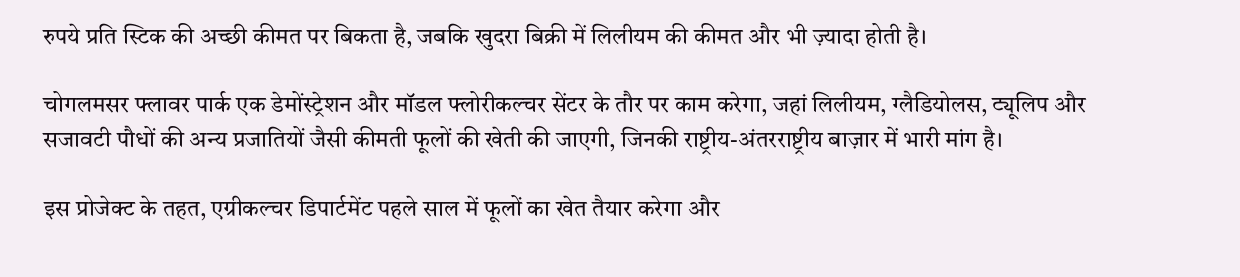रुपये प्रति स्टिक की अच्छी कीमत पर बिकता है, जबकि खुदरा बिक्री में लिलीयम की कीमत और भी ज़्यादा होती है।

चोगलमसर फ्लावर पार्क एक डेमोंस्ट्रेशन और मॉडल फ्लोरीकल्चर सेंटर के तौर पर काम करेगा, जहां लिलीयम, ग्लैडियोलस, ट्यूलिप और सजावटी पौधों की अन्य प्रजातियों जैसी कीमती फूलों की खेती की जाएगी, जिनकी राष्ट्रीय-अंतरराष्ट्रीय बाज़ार में भारी मांग है।

इस प्रोजेक्ट के तहत, एग्रीकल्चर डिपार्टमेंट पहले साल में फूलों का खेत तैयार करेगा और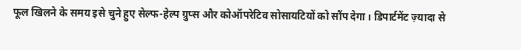फूल खिलने के समय इसे चुने हुए सेल्फ-हेल्प ग्रुप्स और कोऑपरेटिव सोसायटियों को सौंप देगा। डिपार्टमेंट ज़्यादा से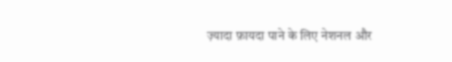ज़्यादा फ़ायदा पाने के लिए नेशनल और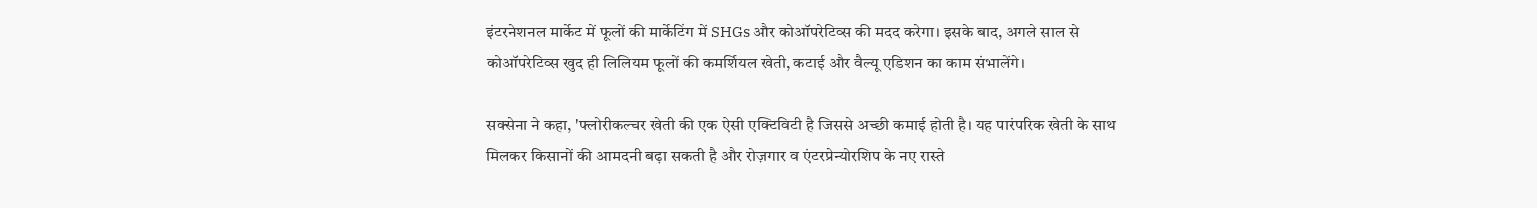इंटरनेशनल मार्केट में फूलों की मार्केटिंग में SHGs और कोऑपरेटिव्स की मदद करेगा। इसके बाद, अगले साल से कोऑपरेटिव्स खुद ही लिलियम फूलों की कमर्शियल खेती, कटाई और वैल्यू एडिशन का काम संभालेंगे।

सक्सेना ने कहा, 'फ्लोरीकल्चर खेती की एक ऐसी एक्टिविटी है जिससे अच्छी कमाई होती है। यह पारंपरिक खेती के साथ मिलकर किसानों की आमदनी बढ़ा सकती है और रोज़गार व एंटरप्रेन्योरशिप के नए रास्ते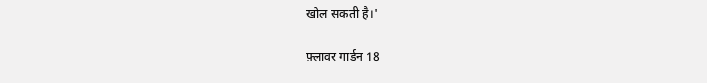खोल सकती है।'

फ़्लावर गार्डन 18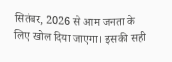सितंबर, 2026 से आम जनता के लिए खोल दिया जाएगा। इसकी सही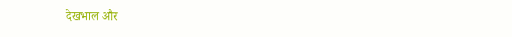देखभाल और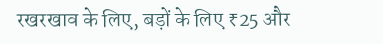रखरखाव के लिए, बड़ों के लिए ₹25 और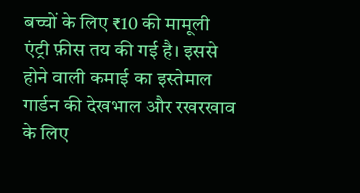बच्चों के लिए ₹10 की मामूली एंट्री फ़ीस तय की गई है। इससे होने वाली कमाई का इस्तेमाल गार्डन की देखभाल और रखरखाव के लिए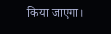किया जाएगा।